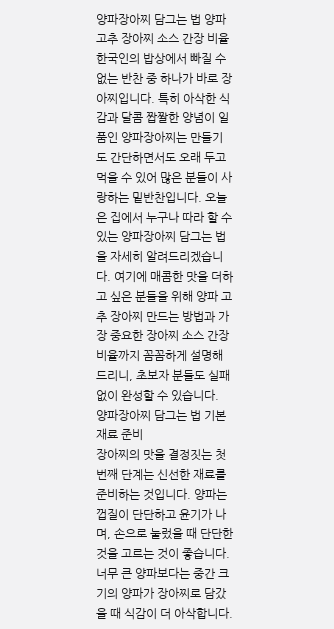양파장아찌 담그는 법 양파 고추 장아찌 소스 간장 비율
한국인의 밥상에서 빠질 수 없는 반찬 중 하나가 바로 장아찌입니다. 특히 아삭한 식감과 달콤 짭짤한 양념이 일품인 양파장아찌는 만들기도 간단하면서도 오래 두고 먹을 수 있어 많은 분들이 사랑하는 밑반찬입니다. 오늘은 집에서 누구나 따라 할 수 있는 양파장아찌 담그는 법을 자세히 알려드리겠습니다. 여기에 매콤한 맛을 더하고 싶은 분들을 위해 양파 고추 장아찌 만드는 방법과 가장 중요한 장아찌 소스 간장 비율까지 꼼꼼하게 설명해 드리니, 초보자 분들도 실패 없이 완성할 수 있습니다.
양파장아찌 담그는 법 기본 재료 준비
장아찌의 맛을 결정짓는 첫 번째 단계는 신선한 재료를 준비하는 것입니다. 양파는 껍질이 단단하고 윤기가 나며, 손으로 눌렀을 때 단단한 것을 고르는 것이 좋습니다. 너무 큰 양파보다는 중간 크기의 양파가 장아찌로 담갔을 때 식감이 더 아삭합니다.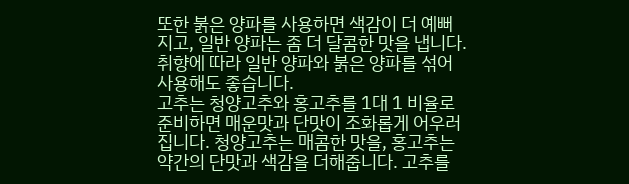또한 붉은 양파를 사용하면 색감이 더 예뻐지고, 일반 양파는 좀 더 달콤한 맛을 냅니다. 취향에 따라 일반 양파와 붉은 양파를 섞어 사용해도 좋습니다.
고추는 청양고추와 홍고추를 1대 1 비율로 준비하면 매운맛과 단맛이 조화롭게 어우러집니다. 청양고추는 매콤한 맛을, 홍고추는 약간의 단맛과 색감을 더해줍니다. 고추를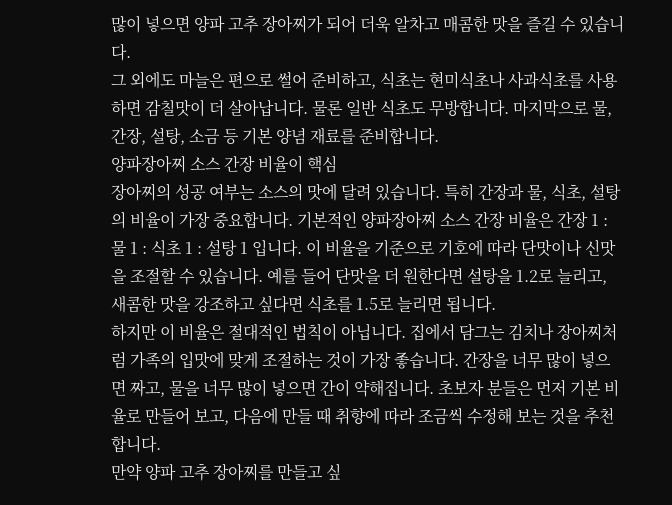많이 넣으면 양파 고추 장아찌가 되어 더욱 알차고 매콤한 맛을 즐길 수 있습니다.
그 외에도 마늘은 편으로 썰어 준비하고, 식초는 현미식초나 사과식초를 사용하면 감칠맛이 더 살아납니다. 물론 일반 식초도 무방합니다. 마지막으로 물, 간장, 설탕, 소금 등 기본 양념 재료를 준비합니다.
양파장아찌 소스 간장 비율이 핵심
장아찌의 성공 여부는 소스의 맛에 달려 있습니다. 특히 간장과 물, 식초, 설탕의 비율이 가장 중요합니다. 기본적인 양파장아찌 소스 간장 비율은 간장 1 : 물 1 : 식초 1 : 설탕 1 입니다. 이 비율을 기준으로 기호에 따라 단맛이나 신맛을 조절할 수 있습니다. 예를 들어 단맛을 더 원한다면 설탕을 1.2로 늘리고, 새콤한 맛을 강조하고 싶다면 식초를 1.5로 늘리면 됩니다.
하지만 이 비율은 절대적인 법칙이 아닙니다. 집에서 담그는 김치나 장아찌처럼 가족의 입맛에 맞게 조절하는 것이 가장 좋습니다. 간장을 너무 많이 넣으면 짜고, 물을 너무 많이 넣으면 간이 약해집니다. 초보자 분들은 먼저 기본 비율로 만들어 보고, 다음에 만들 때 취향에 따라 조금씩 수정해 보는 것을 추천합니다.
만약 양파 고추 장아찌를 만들고 싶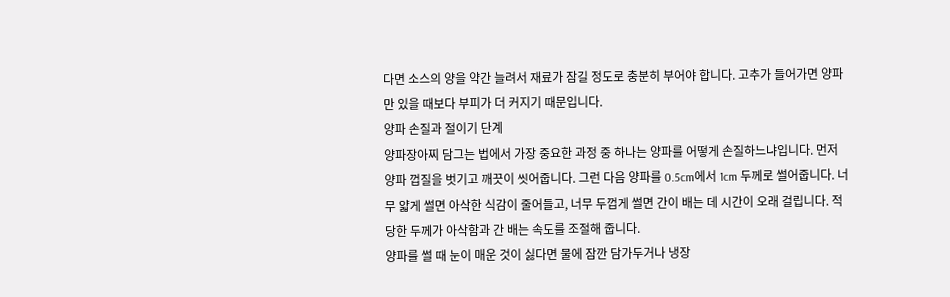다면 소스의 양을 약간 늘려서 재료가 잠길 정도로 충분히 부어야 합니다. 고추가 들어가면 양파만 있을 때보다 부피가 더 커지기 때문입니다.
양파 손질과 절이기 단계
양파장아찌 담그는 법에서 가장 중요한 과정 중 하나는 양파를 어떻게 손질하느냐입니다. 먼저 양파 껍질을 벗기고 깨끗이 씻어줍니다. 그런 다음 양파를 0.5cm에서 1cm 두께로 썰어줍니다. 너무 얇게 썰면 아삭한 식감이 줄어들고, 너무 두껍게 썰면 간이 배는 데 시간이 오래 걸립니다. 적당한 두께가 아삭함과 간 배는 속도를 조절해 줍니다.
양파를 썰 때 눈이 매운 것이 싫다면 물에 잠깐 담가두거나 냉장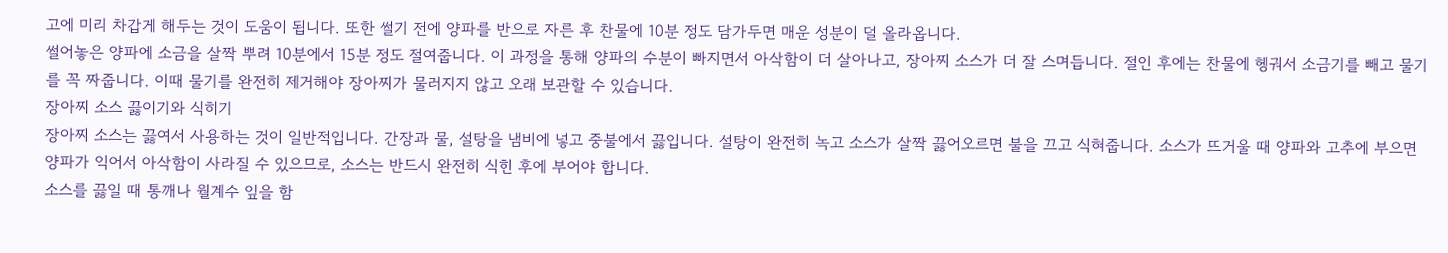고에 미리 차갑게 해두는 것이 도움이 됩니다. 또한 썰기 전에 양파를 반으로 자른 후 찬물에 10분 정도 담가두면 매운 성분이 덜 올라옵니다.
썰어놓은 양파에 소금을 살짝 뿌려 10분에서 15분 정도 절여줍니다. 이 과정을 통해 양파의 수분이 빠지면서 아삭함이 더 살아나고, 장아찌 소스가 더 잘 스며듭니다. 절인 후에는 찬물에 헹궈서 소금기를 빼고 물기를 꼭 짜줍니다. 이때 물기를 완전히 제거해야 장아찌가 물러지지 않고 오래 보관할 수 있습니다.
장아찌 소스 끓이기와 식히기
장아찌 소스는 끓여서 사용하는 것이 일반적입니다. 간장과 물, 설탕을 냄비에 넣고 중불에서 끓입니다. 설탕이 완전히 녹고 소스가 살짝 끓어오르면 불을 끄고 식혀줍니다. 소스가 뜨거울 때 양파와 고추에 부으면 양파가 익어서 아삭함이 사라질 수 있으므로, 소스는 반드시 완전히 식힌 후에 부어야 합니다.
소스를 끓일 때 통깨나 월계수 잎을 함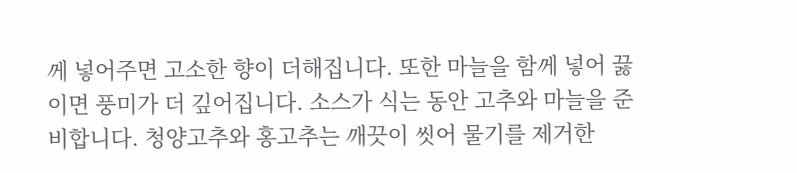께 넣어주면 고소한 향이 더해집니다. 또한 마늘을 함께 넣어 끓이면 풍미가 더 깊어집니다. 소스가 식는 동안 고추와 마늘을 준비합니다. 청양고추와 홍고추는 깨끗이 씻어 물기를 제거한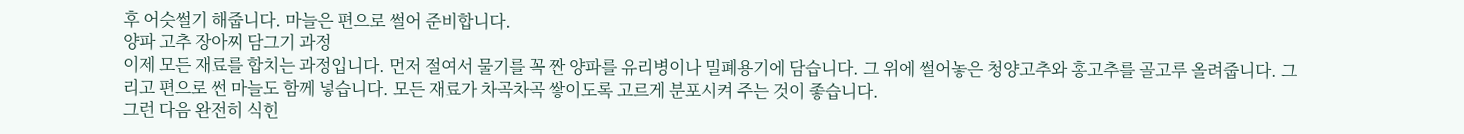후 어슷썰기 해줍니다. 마늘은 편으로 썰어 준비합니다.
양파 고추 장아찌 담그기 과정
이제 모든 재료를 합치는 과정입니다. 먼저 절여서 물기를 꼭 짠 양파를 유리병이나 밀폐용기에 담습니다. 그 위에 썰어놓은 청양고추와 홍고추를 골고루 올려줍니다. 그리고 편으로 썬 마늘도 함께 넣습니다. 모든 재료가 차곡차곡 쌓이도록 고르게 분포시켜 주는 것이 좋습니다.
그런 다음 완전히 식힌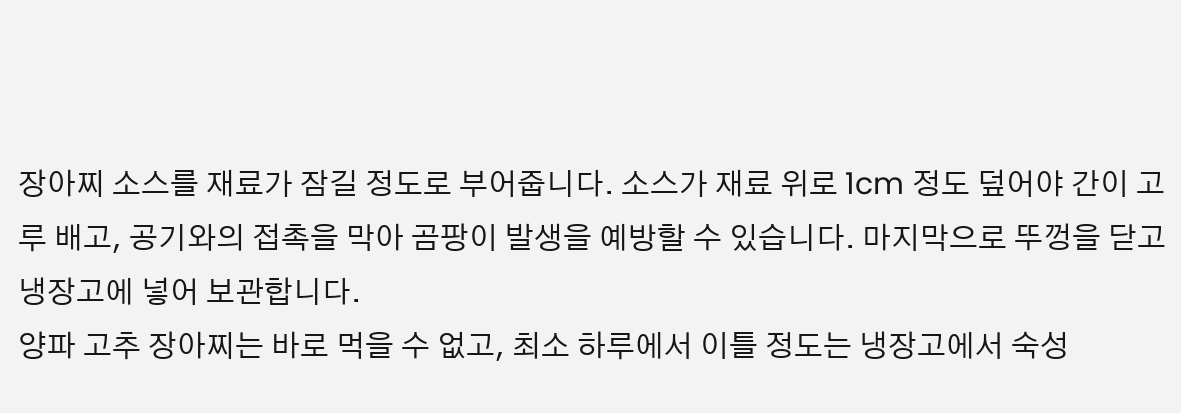장아찌 소스를 재료가 잠길 정도로 부어줍니다. 소스가 재료 위로 1cm 정도 덮어야 간이 고루 배고, 공기와의 접촉을 막아 곰팡이 발생을 예방할 수 있습니다. 마지막으로 뚜껑을 닫고 냉장고에 넣어 보관합니다.
양파 고추 장아찌는 바로 먹을 수 없고, 최소 하루에서 이틀 정도는 냉장고에서 숙성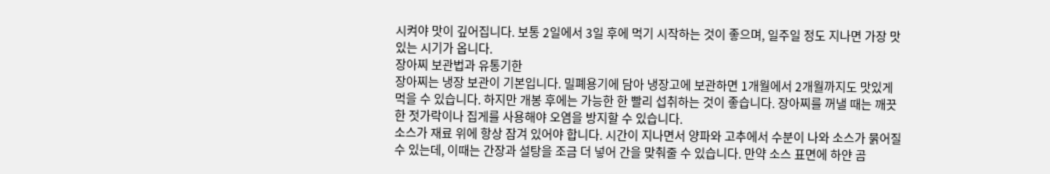시켜야 맛이 깊어집니다. 보통 2일에서 3일 후에 먹기 시작하는 것이 좋으며, 일주일 정도 지나면 가장 맛있는 시기가 옵니다.
장아찌 보관법과 유통기한
장아찌는 냉장 보관이 기본입니다. 밀폐용기에 담아 냉장고에 보관하면 1개월에서 2개월까지도 맛있게 먹을 수 있습니다. 하지만 개봉 후에는 가능한 한 빨리 섭취하는 것이 좋습니다. 장아찌를 꺼낼 때는 깨끗한 젓가락이나 집게를 사용해야 오염을 방지할 수 있습니다.
소스가 재료 위에 항상 잠겨 있어야 합니다. 시간이 지나면서 양파와 고추에서 수분이 나와 소스가 묽어질 수 있는데, 이때는 간장과 설탕을 조금 더 넣어 간을 맞춰줄 수 있습니다. 만약 소스 표면에 하얀 곰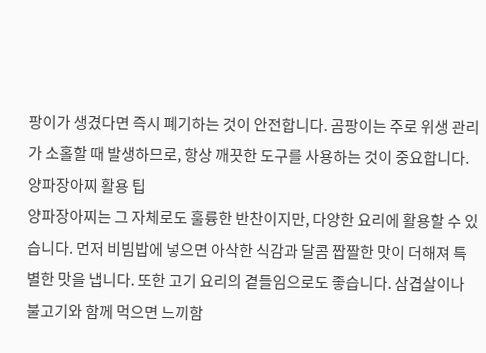팡이가 생겼다면 즉시 폐기하는 것이 안전합니다. 곰팡이는 주로 위생 관리가 소홀할 때 발생하므로, 항상 깨끗한 도구를 사용하는 것이 중요합니다.
양파장아찌 활용 팁
양파장아찌는 그 자체로도 훌륭한 반찬이지만, 다양한 요리에 활용할 수 있습니다. 먼저 비빔밥에 넣으면 아삭한 식감과 달콤 짭짤한 맛이 더해져 특별한 맛을 냅니다. 또한 고기 요리의 곁들임으로도 좋습니다. 삼겹살이나 불고기와 함께 먹으면 느끼함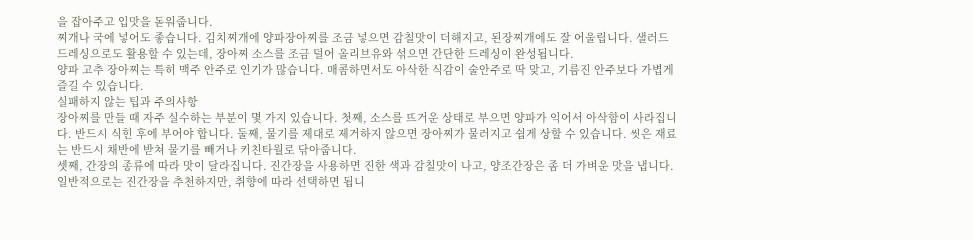을 잡아주고 입맛을 돋워줍니다.
찌개나 국에 넣어도 좋습니다. 김치찌개에 양파장아찌를 조금 넣으면 감칠맛이 더해지고, 된장찌개에도 잘 어울립니다. 샐러드 드레싱으로도 활용할 수 있는데, 장아찌 소스를 조금 덜어 올리브유와 섞으면 간단한 드레싱이 완성됩니다.
양파 고추 장아찌는 특히 맥주 안주로 인기가 많습니다. 매콤하면서도 아삭한 식감이 술안주로 딱 맞고, 기름진 안주보다 가볍게 즐길 수 있습니다.
실패하지 않는 팁과 주의사항
장아찌를 만들 때 자주 실수하는 부분이 몇 가지 있습니다. 첫째, 소스를 뜨거운 상태로 부으면 양파가 익어서 아삭함이 사라집니다. 반드시 식힌 후에 부어야 합니다. 둘째, 물기를 제대로 제거하지 않으면 장아찌가 물러지고 쉽게 상할 수 있습니다. 씻은 재료는 반드시 채반에 받쳐 물기를 빼거나 키친타월로 닦아줍니다.
셋째, 간장의 종류에 따라 맛이 달라집니다. 진간장을 사용하면 진한 색과 감칠맛이 나고, 양조간장은 좀 더 가벼운 맛을 냅니다. 일반적으로는 진간장을 추천하지만, 취향에 따라 선택하면 됩니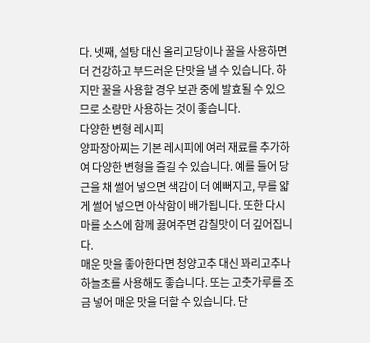다. 넷째, 설탕 대신 올리고당이나 꿀을 사용하면 더 건강하고 부드러운 단맛을 낼 수 있습니다. 하지만 꿀을 사용할 경우 보관 중에 발효될 수 있으므로 소량만 사용하는 것이 좋습니다.
다양한 변형 레시피
양파장아찌는 기본 레시피에 여러 재료를 추가하여 다양한 변형을 즐길 수 있습니다. 예를 들어 당근을 채 썰어 넣으면 색감이 더 예뻐지고, 무를 얇게 썰어 넣으면 아삭함이 배가됩니다. 또한 다시마를 소스에 함께 끓여주면 감칠맛이 더 깊어집니다.
매운 맛을 좋아한다면 청양고추 대신 꽈리고추나 하늘초를 사용해도 좋습니다. 또는 고춧가루를 조금 넣어 매운 맛을 더할 수 있습니다. 단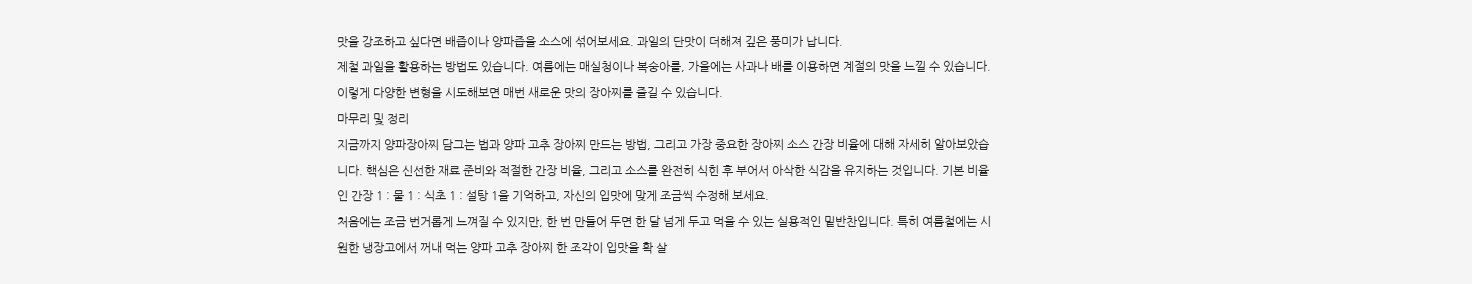맛을 강조하고 싶다면 배즙이나 양파즙을 소스에 섞어보세요. 과일의 단맛이 더해져 깊은 풍미가 납니다.
제철 과일을 활용하는 방법도 있습니다. 여름에는 매실청이나 복숭아를, 가을에는 사과나 배를 이용하면 계절의 맛을 느낄 수 있습니다. 이렇게 다양한 변형을 시도해보면 매번 새로운 맛의 장아찌를 즐길 수 있습니다.
마무리 및 정리
지금까지 양파장아찌 담그는 법과 양파 고추 장아찌 만드는 방법, 그리고 가장 중요한 장아찌 소스 간장 비율에 대해 자세히 알아보았습니다. 핵심은 신선한 재료 준비와 적절한 간장 비율, 그리고 소스를 완전히 식힌 후 부어서 아삭한 식감을 유지하는 것입니다. 기본 비율인 간장 1 : 물 1 : 식초 1 : 설탕 1을 기억하고, 자신의 입맛에 맞게 조금씩 수정해 보세요.
처음에는 조금 번거롭게 느껴질 수 있지만, 한 번 만들어 두면 한 달 넘게 두고 먹을 수 있는 실용적인 밑반찬입니다. 특히 여름철에는 시원한 냉장고에서 꺼내 먹는 양파 고추 장아찌 한 조각이 입맛을 확 살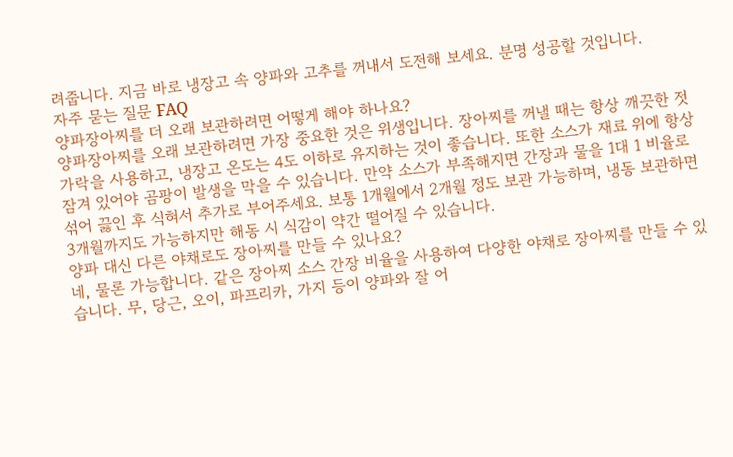려줍니다. 지금 바로 냉장고 속 양파와 고추를 꺼내서 도전해 보세요. 분명 성공할 것입니다.
자주 묻는 질문 FAQ
양파장아찌를 더 오래 보관하려면 어떻게 해야 하나요?
양파장아찌를 오래 보관하려면 가장 중요한 것은 위생입니다. 장아찌를 꺼낼 때는 항상 깨끗한 젓가락을 사용하고, 냉장고 온도는 4도 이하로 유지하는 것이 좋습니다. 또한 소스가 재료 위에 항상 잠겨 있어야 곰팡이 발생을 막을 수 있습니다. 만약 소스가 부족해지면 간장과 물을 1대 1 비율로 섞어 끓인 후 식혀서 추가로 부어주세요. 보통 1개월에서 2개월 정도 보관 가능하며, 냉동 보관하면 3개월까지도 가능하지만 해동 시 식감이 약간 떨어질 수 있습니다.
양파 대신 다른 야채로도 장아찌를 만들 수 있나요?
네, 물론 가능합니다. 같은 장아찌 소스 간장 비율을 사용하여 다양한 야채로 장아찌를 만들 수 있습니다. 무, 당근, 오이, 파프리카, 가지 등이 양파와 잘 어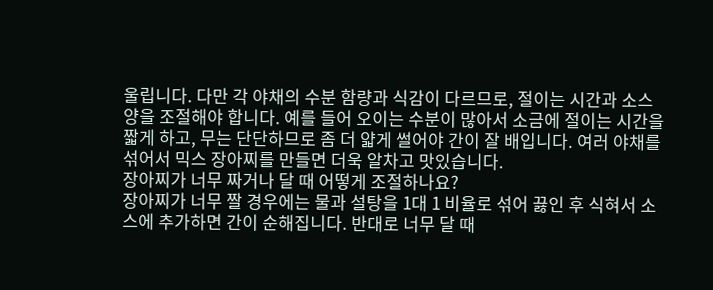울립니다. 다만 각 야채의 수분 함량과 식감이 다르므로, 절이는 시간과 소스 양을 조절해야 합니다. 예를 들어 오이는 수분이 많아서 소금에 절이는 시간을 짧게 하고, 무는 단단하므로 좀 더 얇게 썰어야 간이 잘 배입니다. 여러 야채를 섞어서 믹스 장아찌를 만들면 더욱 알차고 맛있습니다.
장아찌가 너무 짜거나 달 때 어떻게 조절하나요?
장아찌가 너무 짤 경우에는 물과 설탕을 1대 1 비율로 섞어 끓인 후 식혀서 소스에 추가하면 간이 순해집니다. 반대로 너무 달 때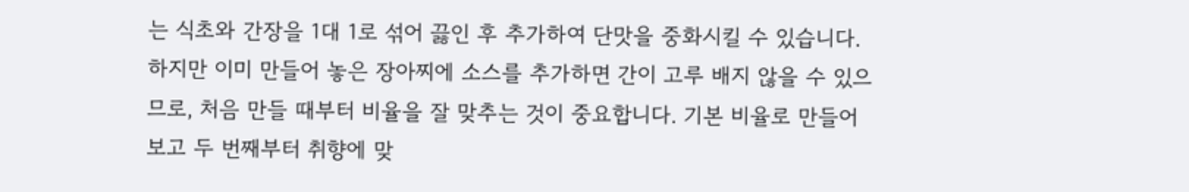는 식초와 간장을 1대 1로 섞어 끓인 후 추가하여 단맛을 중화시킬 수 있습니다. 하지만 이미 만들어 놓은 장아찌에 소스를 추가하면 간이 고루 배지 않을 수 있으므로, 처음 만들 때부터 비율을 잘 맞추는 것이 중요합니다. 기본 비율로 만들어 보고 두 번째부터 취향에 맞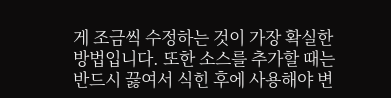게 조금씩 수정하는 것이 가장 확실한 방법입니다. 또한 소스를 추가할 때는 반드시 끓여서 식힌 후에 사용해야 변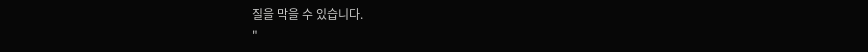질을 막을 수 있습니다.
"